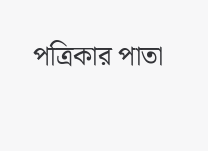পত্রিকার পাতা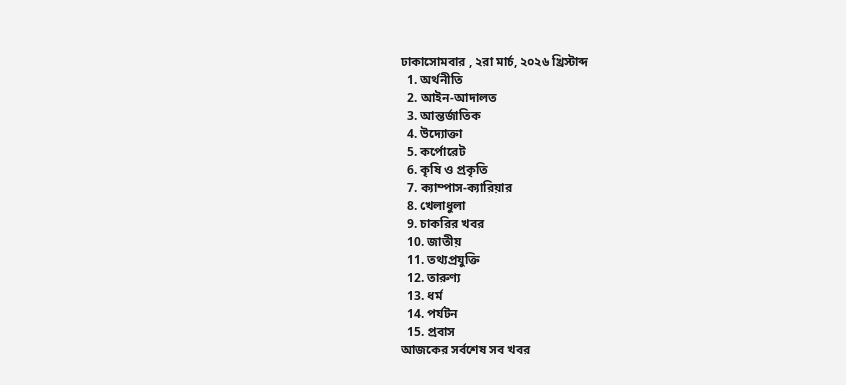ঢাকাসোমবার , ২রা মার্চ, ২০২৬ খ্রিস্টাব্দ
  1. অর্থনীতি
  2. আইন-আদালত
  3. আন্তর্জাতিক
  4. উদ্যোক্তা
  5. কর্পোরেট
  6. কৃষি ও প্রকৃতি
  7. ক্যাম্পাস-ক্যারিয়ার
  8. খেলাধুলা
  9. চাকরির খবর
  10. জাতীয়
  11. তথ্যপ্রযুক্তি
  12. তারুণ্য
  13. ধর্ম
  14. পর্যটন
  15. প্রবাস
আজকের সর্বশেষ সব খবর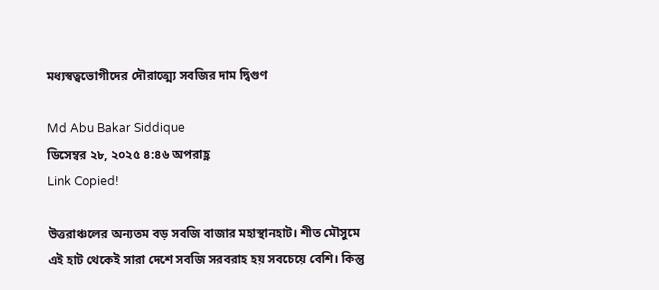মধ্যস্বত্বভোগীদের দৌরাত্ম্যে সবজির দাম দ্বিগুণ

Md Abu Bakar Siddique
ডিসেম্বর ২৮, ২০২৫ ৪:৪৬ অপরাহ্ণ
Link Copied!

উত্তরাঞ্চলের অন্যতম বড় সবজি বাজার মহাস্থানহাট। শীত মৌসুমে এই হাট থেকেই সারা দেশে সবজি সরবরাহ হয় সবচেয়ে বেশি। কিন্তু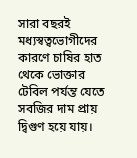সারা বছরই মধ্যস্বত্বভোগীদের কারণে চাষির হাত থেকে ভোক্তার টেবিল পর্যন্ত যেতে সবজির দাম প্রায় দ্বিগুণ হয়ে যায়।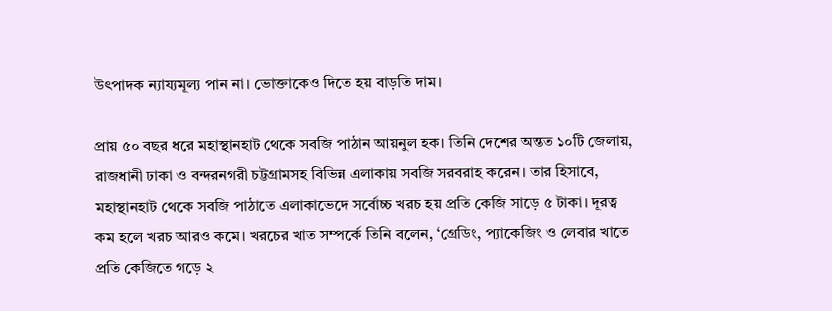উৎপাদক ন্যায্যমূল্য পান না। ভোক্তাকেও দিতে হয় বাড়তি দাম।

প্রায় ৫০ বছর ধরে মহাস্থানহাট থেকে সবজি পাঠান আয়নুল হক। তিনি দেশের অন্তত ১০টি জেলায়, রাজধানী ঢাকা ও বন্দরনগরী চট্টগ্রামসহ বিভিন্ন এলাকায় সবজি সরবরাহ করেন। তার হিসাবে, মহাস্থানহাট থেকে সবজি পাঠাতে এলাকাভেদে সর্বোচ্চ খরচ হয় প্রতি কেজি সাড়ে ৫ টাকা। দূরত্ব কম হলে খরচ আরও কমে। খরচের খাত সম্পর্কে তিনি বলেন, ‘গ্রেডিং, প্যাকেজিং ও লেবার খাতে প্রতি কেজিতে গড়ে ২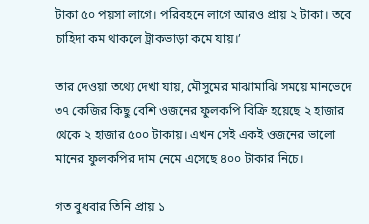টাকা ৫০ পয়সা লাগে। পরিবহনে লাগে আরও প্রায় ২ টাকা। তবে চাহিদা কম থাকলে ট্রাকভাড়া কমে যায়।’

তার দেওয়া তথ্যে দেখা যায়, মৌসুমের মাঝামাঝি সময়ে মানভেদে ৩৭ কেজির কিছু বেশি ওজনের ফুলকপি বিক্রি হয়েছে ২ হাজার থেকে ২ হাজার ৫০০ টাকায়। এখন সেই একই ওজনের ভালো মানের ফুলকপির দাম নেমে এসেছে ৪০০ টাকার নিচে।

গত বুধবার তিনি প্রায় ১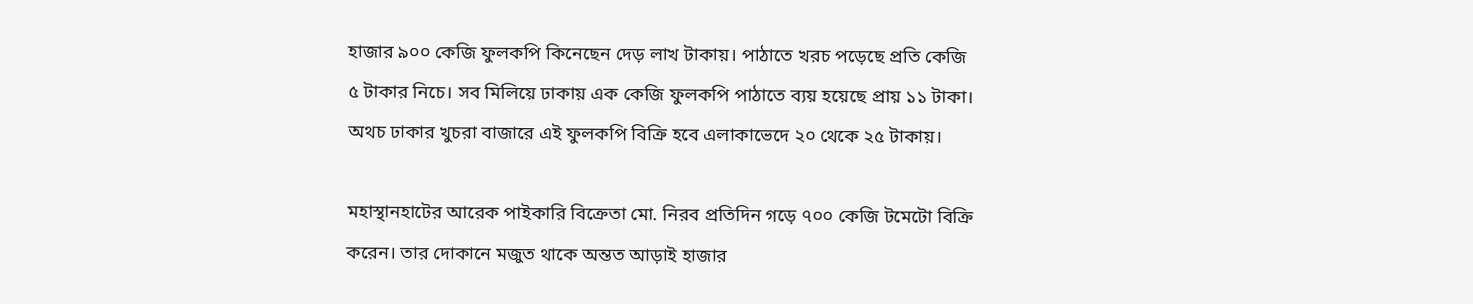হাজার ৯০০ কেজি ফুলকপি কিনেছেন দেড় লাখ টাকায়। পাঠাতে খরচ পড়েছে প্রতি কেজি ৫ টাকার নিচে। সব মিলিয়ে ঢাকায় এক কেজি ফুলকপি পাঠাতে ব্যয় হয়েছে প্রায় ১১ টাকা। অথচ ঢাকার খুচরা বাজারে এই ফুলকপি বিক্রি হবে এলাকাভেদে ২০ থেকে ২৫ টাকায়।

মহাস্থানহাটের আরেক পাইকারি বিক্রেতা মো. নিরব প্রতিদিন গড়ে ৭০০ কেজি টমেটো বিক্রি করেন। তার দোকানে মজুত থাকে অন্তত আড়াই হাজার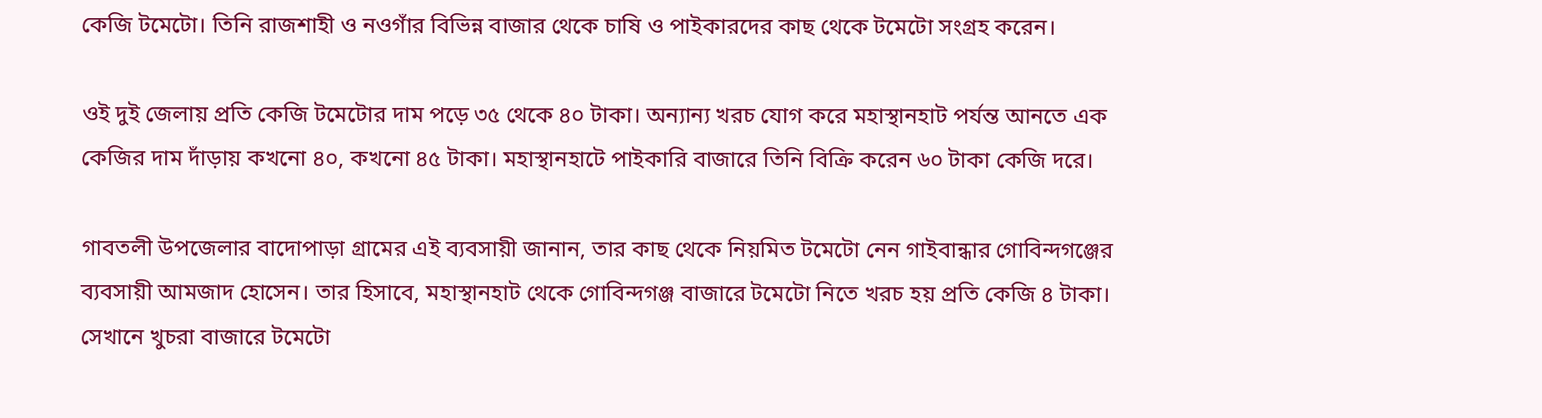কেজি টমেটো। তিনি রাজশাহী ও নওগাঁর বিভিন্ন বাজার থেকে চাষি ও পাইকারদের কাছ থেকে টমেটো সংগ্রহ করেন।

ওই দুই জেলায় প্রতি কেজি টমেটোর দাম পড়ে ৩৫ থেকে ৪০ টাকা। অন্যান্য খরচ যোগ করে মহাস্থানহাট পর্যন্ত আনতে এক কেজির দাম দাঁড়ায় কখনো ৪০, কখনো ৪৫ টাকা। মহাস্থানহাটে পাইকারি বাজারে তিনি বিক্রি করেন ৬০ টাকা কেজি দরে।

গাবতলী উপজেলার বাদোপাড়া গ্রামের এই ব্যবসায়ী জানান, তার কাছ থেকে নিয়মিত টমেটো নেন গাইবান্ধার গোবিন্দগঞ্জের ব্যবসায়ী আমজাদ হোসেন। তার হিসাবে, মহাস্থানহাট থেকে গোবিন্দগঞ্জ বাজারে টমেটো নিতে খরচ হয় প্রতি কেজি ৪ টাকা। সেখানে খুচরা বাজারে টমেটো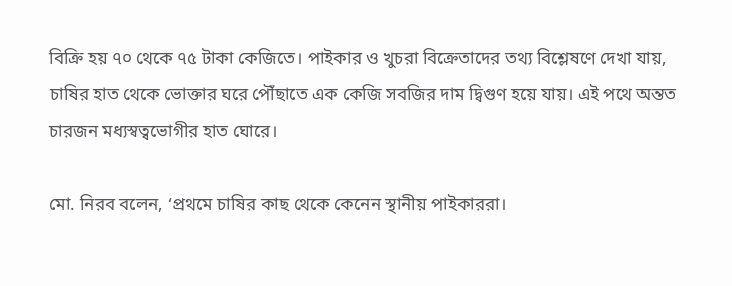বিক্রি হয় ৭০ থেকে ৭৫ টাকা কেজিতে। পাইকার ও খুচরা বিক্রেতাদের তথ্য বিশ্লেষণে দেখা যায়, চাষির হাত থেকে ভোক্তার ঘরে পৌঁছাতে এক কেজি সবজির দাম দ্বিগুণ হয়ে যায়। এই পথে অন্তত চারজন মধ্যস্বত্বভোগীর হাত ঘোরে।

মো. নিরব বলেন, ‘প্রথমে চাষির কাছ থেকে কেনেন স্থানীয় পাইকাররা।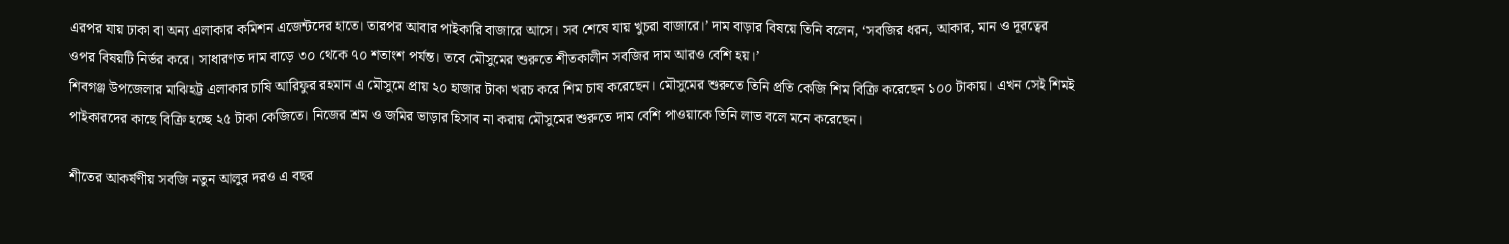এরপর যায় ঢাকা বা অন্য এলাকার কমিশন এজেন্টদের হাতে। তারপর আবার পাইকারি বাজারে আসে। সব শেষে যায় খুচরা বাজারে।’ দাম বাড়ার বিষয়ে তিনি বলেন, ‘সবজির ধরন, আকার, মান ও দূরত্বের ওপর বিষয়টি নির্ভর করে। সাধারণত দাম বাড়ে ৩০ থেকে ৭০ শতাংশ পর্যন্ত। তবে মৌসুমের শুরুতে শীতকালীন সবজির দাম আরও বেশি হয়।’
শিবগঞ্জ উপজেলার মাঝিহট্ট এলাকার চাষি আরিফুর রহমান এ মৌসুমে প্রায় ২০ হাজার টাকা খরচ করে শিম চাষ করেছেন। মৌসুমের শুরুতে তিনি প্রতি কেজি শিম বিক্রি করেছেন ১০০ টাকায়। এখন সেই শিমই পাইকারদের কাছে বিক্রি হচ্ছে ২৫ টাকা কেজিতে। নিজের শ্রম ও জমির ভাড়ার হিসাব না করায় মৌসুমের শুরুতে দাম বেশি পাওয়াকে তিনি লাভ বলে মনে করেছেন।

শীতের আকর্ষণীয় সবজি নতুন আলুর দরও এ বছর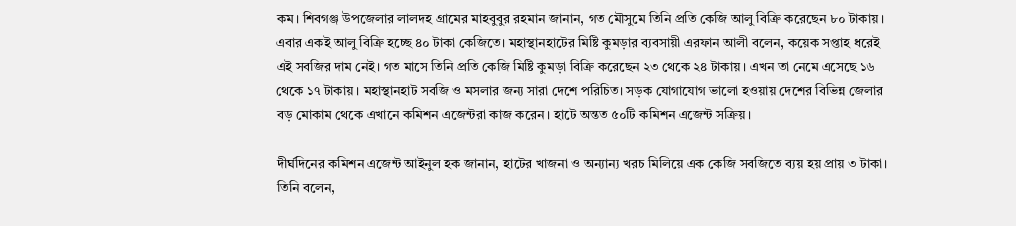কম। শিবগঞ্জ উপজেলার লালদহ গ্রামের মাহবুবুর রহমান জানান, গত মৌসুমে তিনি প্রতি কেজি আলু বিক্রি করেছেন ৮০ টাকায়। এবার একই আলু বিক্রি হচ্ছে ৪০ টাকা কেজিতে। মহাস্থানহাটের মিষ্টি কুমড়ার ব্যবসায়ী এরফান আলী বলেন, কয়েক সপ্তাহ ধরেই এই সবজির দাম নেই। গত মাসে তিনি প্রতি কেজি মিষ্টি কুমড়া বিক্রি করেছেন ২৩ থেকে ২৪ টাকায়। এখন তা নেমে এসেছে ১৬ থেকে ১৭ টাকায়। মহাস্থানহাট সবজি ও মসলার জন্য সারা দেশে পরিচিত। সড়ক যোগাযোগ ভালো হওয়ায় দেশের বিভিন্ন জেলার বড় মোকাম থেকে এখানে কমিশন এজেন্টরা কাজ করেন। হাটে অন্তত ৫০টি কমিশন এজেন্ট সক্রিয়।

দীর্ঘদিনের কমিশন এজেন্ট আইনুল হক জানান, হাটের খাজনা ও অন্যান্য খরচ মিলিয়ে এক কেজি সবজিতে ব্যয় হয় প্রায় ৩ টাকা। তিনি বলেন,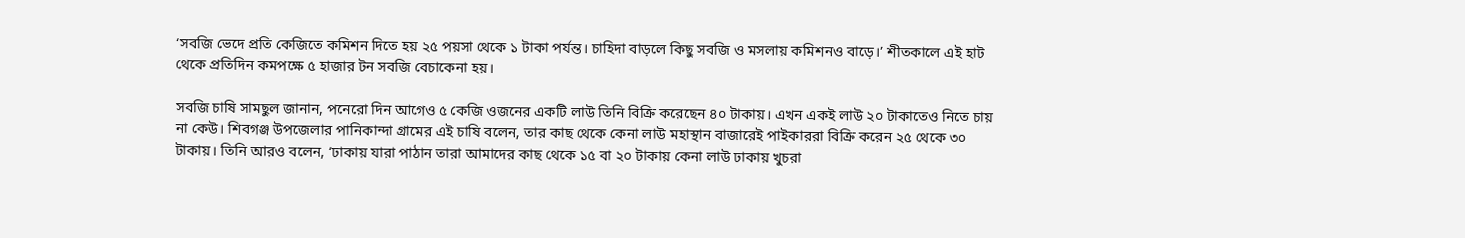‘সবজি ভেদে প্রতি কেজিতে কমিশন দিতে হয় ২৫ পয়সা থেকে ১ টাকা পর্যন্ত। চাহিদা বাড়লে কিছু সবজি ও মসলায় কমিশনও বাড়ে।’ শীতকালে এই হাট থেকে প্রতিদিন কমপক্ষে ৫ হাজার টন সবজি বেচাকেনা হয়।

সবজি চাষি সামছুল জানান, পনেরো দিন আগেও ৫ কেজি ওজনের একটি লাউ তিনি বিক্রি করেছেন ৪০ টাকায়। এখন একই লাউ ২০ টাকাতেও নিতে চায় না কেউ। শিবগঞ্জ উপজেলার পানিকান্দা গ্রামের এই চাষি বলেন, তার কাছ থেকে কেনা লাউ মহাস্থান বাজারেই পাইকাররা বিক্রি করেন ২৫ থেকে ৩০ টাকায়। তিনি আরও বলেন, ‘ঢাকায় যারা পাঠান তারা আমাদের কাছ থেকে ১৫ বা ২০ টাকায় কেনা লাউ ঢাকায় খুচরা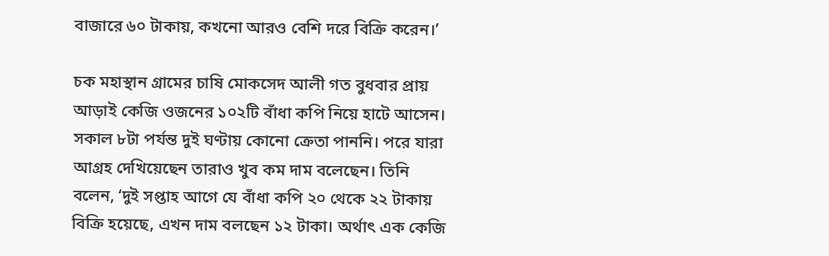বাজারে ৬০ টাকায়, কখনো আরও বেশি দরে বিক্রি করেন।’

চক মহাস্থান গ্রামের চাষি মোকসেদ আলী গত বুধবার প্রায় আড়াই কেজি ওজনের ১০২টি বাঁধা কপি নিয়ে হাটে আসেন। সকাল ৮টা পর্যন্ত দুই ঘণ্টায় কোনো ক্রেতা পাননি। পরে যারা আগ্রহ দেখিয়েছেন তারাও খুব কম দাম বলেছেন। তিনি বলেন, ‘দুই সপ্তাহ আগে যে বাঁধা কপি ২০ থেকে ২২ টাকায় বিক্রি হয়েছে, এখন দাম বলছেন ১২ টাকা। অর্থাৎ এক কেজি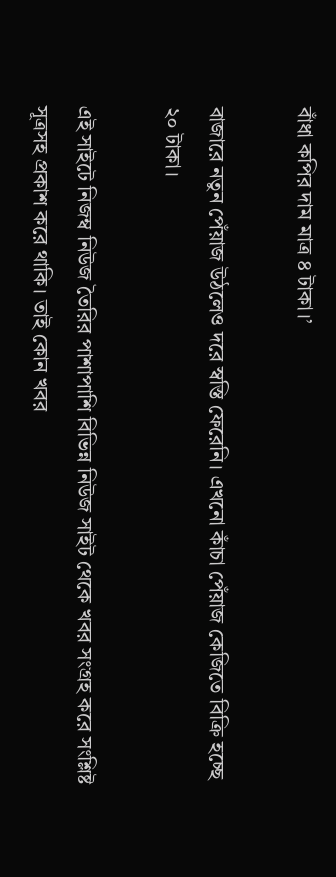বাঁধা কপির দাম মাত্র ৪ টাকা।’

বাজারে নতুন পেঁয়াজ উঠলেও দরে স্বস্তি ফেরেনি। এখনো কাঁচা পেঁয়াজ কেজিতে বিক্রি হচ্ছে ২০ টাকা।

এই সাইটে নিজম্ব নিউজ তৈরির পাশাপাশি বিভিন্ন নিউজ সাইট থেকে খবর সংগ্রহ করে সংশ্লিষ্ট সূত্রসহ প্রকাশ করে থাকি। তাই কোন খবর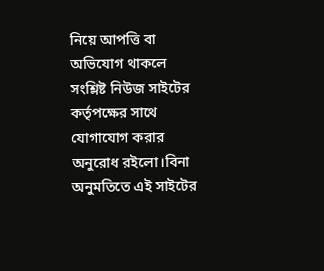নিয়ে আপত্তি বা অভিযোগ থাকলে সংশ্লিষ্ট নিউজ সাইটের কর্তৃপক্ষের সাথে যোগাযোগ করার অনুরোধ রইলো।বিনা অনুমতিতে এই সাইটের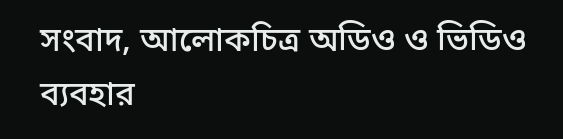সংবাদ, আলোকচিত্র অডিও ও ভিডিও ব্যবহার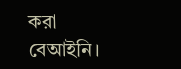করা বেআইনি।